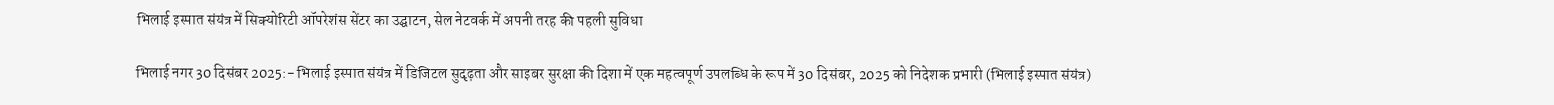भिलाई इस्पात संयंत्र में सिक्योरिटी ऑपरेशंस सेंटर का उद्घाटन, सेल नेटवर्क में अपनी तरह की पहली सुविधा

भिलाई नगर 30 दिसंबर 2025:- भिलाई इस्पात संयंत्र में डिजिटल सुदृढ़ता और साइबर सुरक्षा की दिशा में एक महत्वपूर्ण उपलब्धि के रूप में 30 दिसंबर, 2025 को निदेशक प्रभारी (भिलाई इस्पात संयंत्र)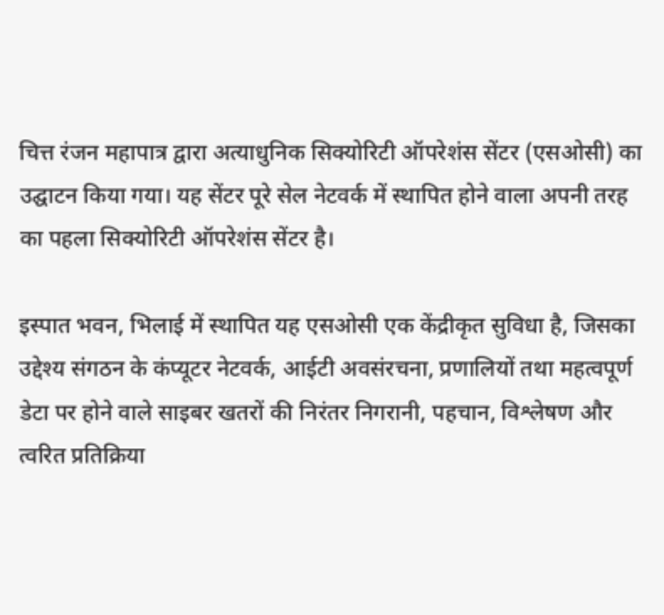चित्त रंजन महापात्र द्वारा अत्याधुनिक सिक्योरिटी ऑपरेशंस सेंटर (एसओसी) का उद्घाटन किया गया। यह सेंटर पूरे सेल नेटवर्क में स्थापित होने वाला अपनी तरह का पहला सिक्योरिटी ऑपरेशंस सेंटर है।

इस्पात भवन, भिलाई में स्थापित यह एसओसी एक केंद्रीकृत सुविधा है, जिसका उद्देश्य संगठन के कंप्यूटर नेटवर्क, आईटी अवसंरचना, प्रणालियों तथा महत्वपूर्ण डेटा पर होने वाले साइबर खतरों की निरंतर निगरानी, पहचान, विश्लेषण और त्वरित प्रतिक्रिया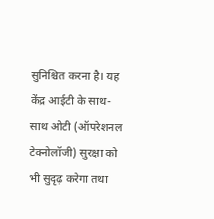सुनिश्चित करना है। यह केंद्र आईटी के साथ-साथ ओटी (ऑपरेशनल टेक्नोलॉजी) सुरक्षा को भी सुदृढ़ करेगा तथा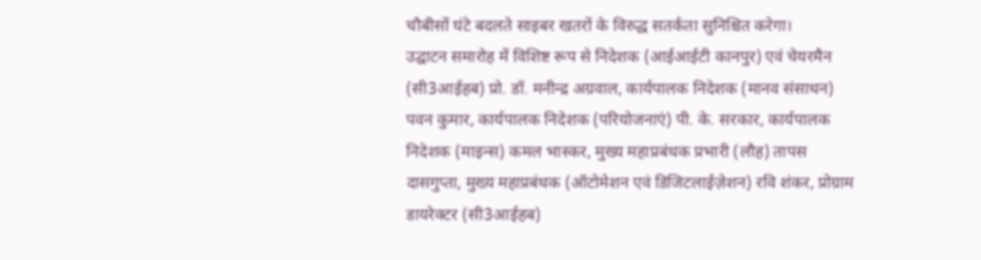चौबीसों घंटे बदलते साइबर खतरों के विरुद्ध सतर्कता सुनिश्चित करेगा।
उद्घाटन समारोह में विशिष्ट रूप से निदेशक (आईआईटी कानपुर) एवं चेयरमैन (सी3आईहब) प्रो. डॉ. मनीन्द्र अग्रवाल, कार्यपालक निदेशक (मानव संसाधन) पवन कुमार, कार्यपालक निदेशक (परियोजनाएं) पी. के. सरकार, कार्यपालक निदेशक (माइन्स) कमल भास्कर, मुख्य महाप्रबंधक प्रभारी (लौह) तापस दासगुप्ता, मुख्य महाप्रबंधक (ऑटोमेशन एवं डिजिटलाईज़ेशन) रवि शंकर, प्रोग्राम डायरेक्टर (सी3आईहब)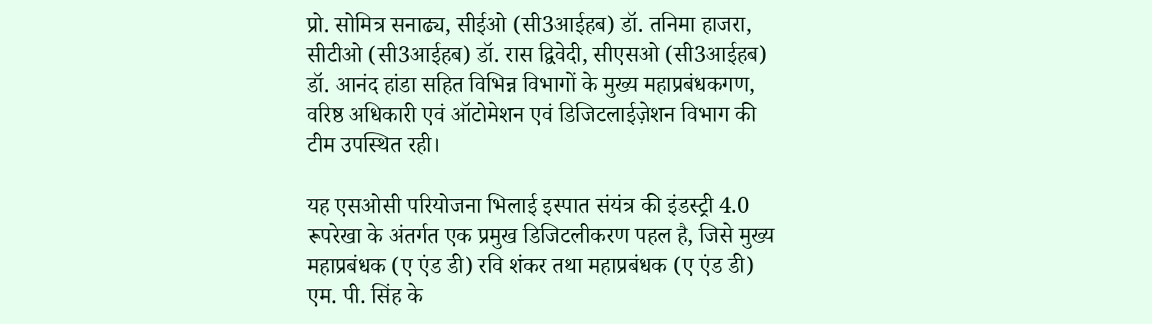प्रो. सोमित्र सनाढ्य, सीईओ (सी3आईहब) डॉ. तनिमा हाजरा, सीटीओ (सी3आईहब) डॉ. रास द्विवेदी, सीएसओ (सी3आईहब) डॉ. आनंद हांडा सहित विभिन्न विभागों के मुख्य महाप्रबंधकगण, वरिष्ठ अधिकारी एवं ऑटोमेशन एवं डिजिटलाईज़ेशन विभाग की टीम उपस्थित रही।

यह एसओसी परियोजना भिलाई इस्पात संयंत्र की इंडस्ट्री 4.0 रूपरेखा के अंतर्गत एक प्रमुख डिजिटलीकरण पहल है, जिसे मुख्य महाप्रबंधक (ए एंड डी) रवि शंकर तथा महाप्रबंधक (ए एंड डी) एम. पी. सिंह के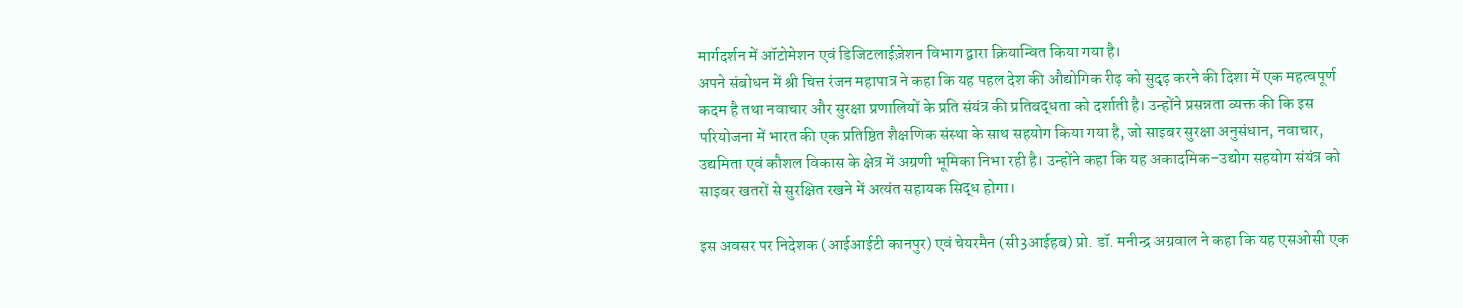मार्गदर्शन में ऑटोमेशन एवं डिजिटलाईज़ेशन विभाग द्वारा क्रियान्वित किया गया है।
अपने संबोधन में श्री चित्त रंजन महापात्र ने कहा कि यह पहल देश की औद्योगिक रीढ़ को सुदृढ़ करने की दिशा में एक महत्वपूर्ण कदम है तथा नवाचार और सुरक्षा प्रणालियों के प्रति संयंत्र की प्रतिबद्धता को दर्शाती है। उन्होंने प्रसन्नता व्यक्त की कि इस परियोजना में भारत की एक प्रतिष्ठित शैक्षणिक संस्था के साथ सहयोग किया गया है, जो साइबर सुरक्षा अनुसंधान, नवाचार, उद्यमिता एवं कौशल विकास के क्षेत्र में अग्रणी भूमिका निभा रही है। उन्होंने कहा कि यह अकादमिक–उद्योग सहयोग संयंत्र को साइबर खतरों से सुरक्षित रखने में अत्यंत सहायक सिद्ध होगा।

इस अवसर पर निदेशक (आईआईटी कानपुर) एवं चेयरमैन (सी3आईहब) प्रो. डॉ. मनीन्द्र अग्रवाल ने कहा कि यह एसओसी एक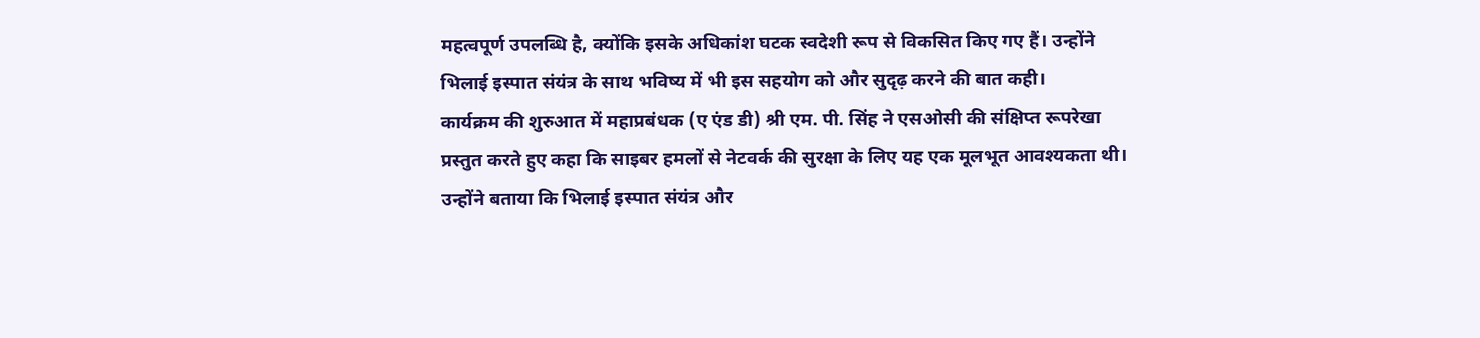महत्वपूर्ण उपलब्धि है, क्योंकि इसके अधिकांश घटक स्वदेशी रूप से विकसित किए गए हैं। उन्होंने भिलाई इस्पात संयंत्र के साथ भविष्य में भी इस सहयोग को और सुदृढ़ करने की बात कही।
कार्यक्रम की शुरुआत में महाप्रबंधक (ए एंड डी) श्री एम. पी. सिंह ने एसओसी की संक्षिप्त रूपरेखा प्रस्तुत करते हुए कहा कि साइबर हमलों से नेटवर्क की सुरक्षा के लिए यह एक मूलभूत आवश्यकता थी। उन्होंने बताया कि भिलाई इस्पात संयंत्र और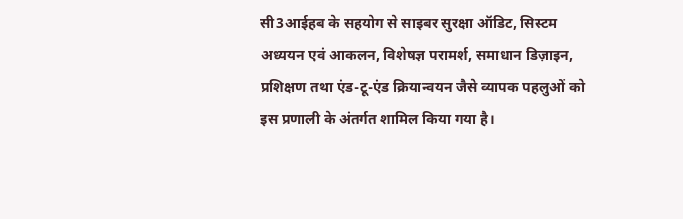सी3आईहब के सहयोग से साइबर सुरक्षा ऑडिट, सिस्टम अध्ययन एवं आकलन, विशेषज्ञ परामर्श, समाधान डिज़ाइन, प्रशिक्षण तथा एंड-टू-एंड क्रियान्वयन जैसे व्यापक पहलुओं को इस प्रणाली के अंतर्गत शामिल किया गया है।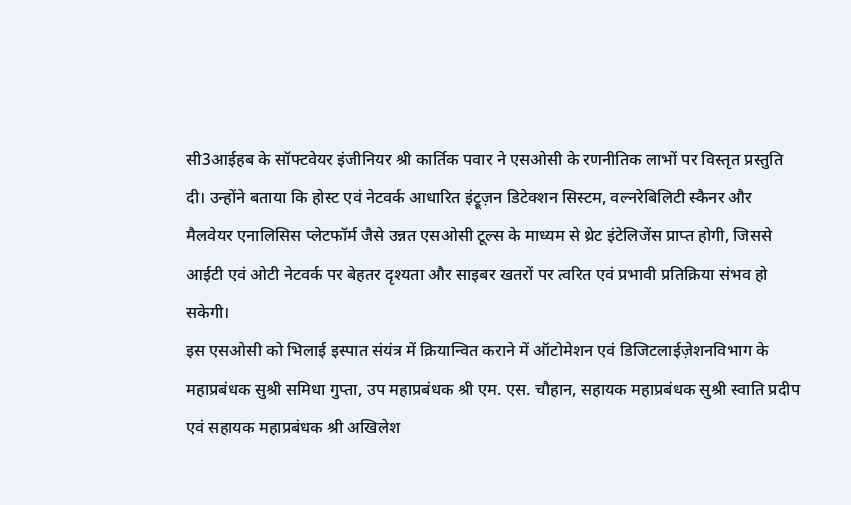सी3आईहब के सॉफ्टवेयर इंजीनियर श्री कार्तिक पवार ने एसओसी के रणनीतिक लाभों पर विस्तृत प्रस्तुति दी। उन्होंने बताया कि होस्ट एवं नेटवर्क आधारित इंट्रूज़न डिटेक्शन सिस्टम, वल्नरेबिलिटी स्कैनर और मैलवेयर एनालिसिस प्लेटफॉर्म जैसे उन्नत एसओसी टूल्स के माध्यम से थ्रेट इंटेलिजेंस प्राप्त होगी, जिससे आईटी एवं ओटी नेटवर्क पर बेहतर दृश्यता और साइबर खतरों पर त्वरित एवं प्रभावी प्रतिक्रिया संभव हो सकेगी।
इस एसओसी को भिलाई इस्पात संयंत्र में क्रियान्वित कराने में ऑटोमेशन एवं डिजिटलाईज़ेशनविभाग के महाप्रबंधक सुश्री समिधा गुप्ता, उप महाप्रबंधक श्री एम. एस. चौहान, सहायक महाप्रबंधक सुश्री स्वाति प्रदीप एवं सहायक महाप्रबंधक श्री अखिलेश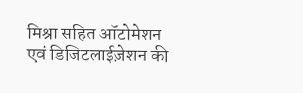मिश्रा सहित ऑटोमेशन एवं डिजिटलाईज़ेशन की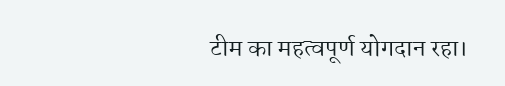टीम का महत्वपूर्ण योगदान रहा।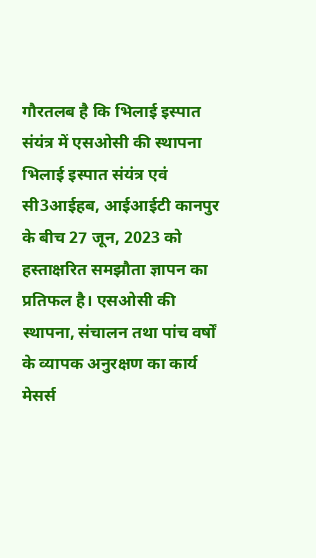गौरतलब है कि भिलाई इस्पात संयंत्र में एसओसी की स्थापना भिलाई इस्पात संयंत्र एवं सी3आईहब, आईआईटी कानपुर के बीच 27 जून, 2023 को हस्ताक्षरित समझौता ज्ञापन का प्रतिफल है। एसओसी की स्थापना, संचालन तथा पांच वर्षों के व्यापक अनुरक्षण का कार्य मेसर्स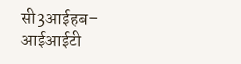सी3आईहब– आईआईटी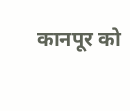कानपूर को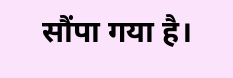सौंपा गया है।